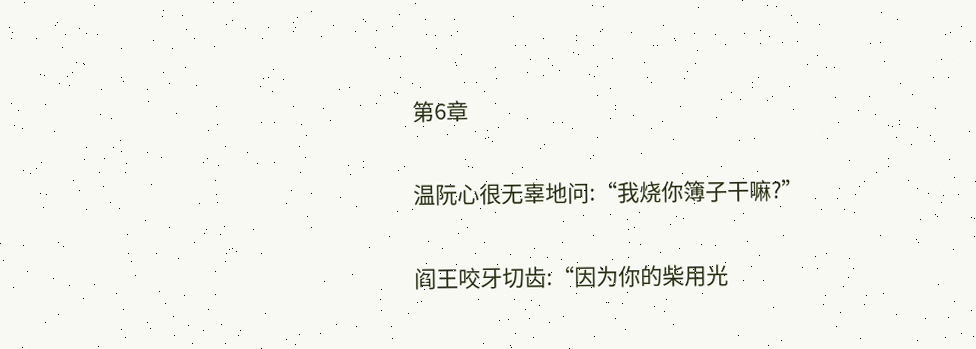第6章

温阮心很无辜地问:“我烧你簿子干嘛?”

阎王咬牙切齿:“因为你的柴用光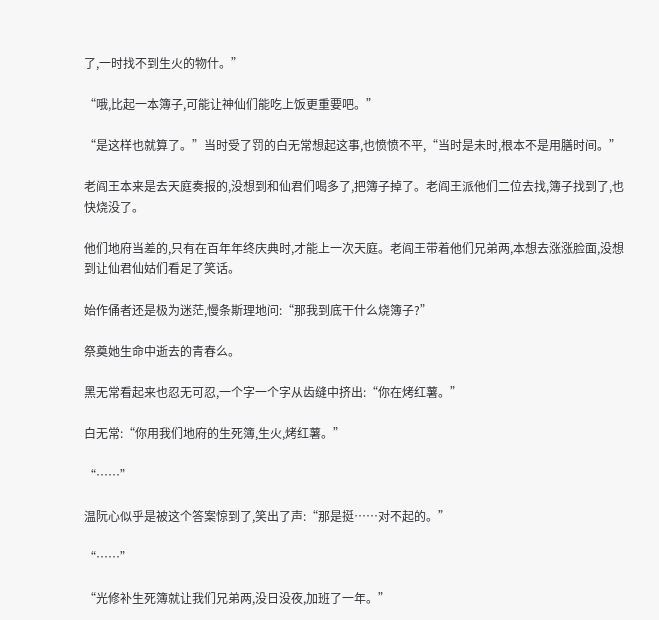了,一时找不到生火的物什。”

“哦,比起一本簿子,可能让神仙们能吃上饭更重要吧。”

“是这样也就算了。”当时受了罚的白无常想起这事,也愤愤不平,“当时是未时,根本不是用膳时间。”

老阎王本来是去天庭奏报的,没想到和仙君们喝多了,把簿子掉了。老阎王派他们二位去找,簿子找到了,也快烧没了。

他们地府当差的,只有在百年年终庆典时,才能上一次天庭。老阎王带着他们兄弟两,本想去涨涨脸面,没想到让仙君仙姑们看足了笑话。

始作俑者还是极为迷茫,慢条斯理地问:“那我到底干什么烧簿子?”

祭奠她生命中逝去的青春么。

黑无常看起来也忍无可忍,一个字一个字从齿缝中挤出:“你在烤红薯。”

白无常:“你用我们地府的生死簿,生火,烤红薯。”

“……”

温阮心似乎是被这个答案惊到了,笑出了声:“那是挺……对不起的。”

“……”

“光修补生死簿就让我们兄弟两,没日没夜,加班了一年。”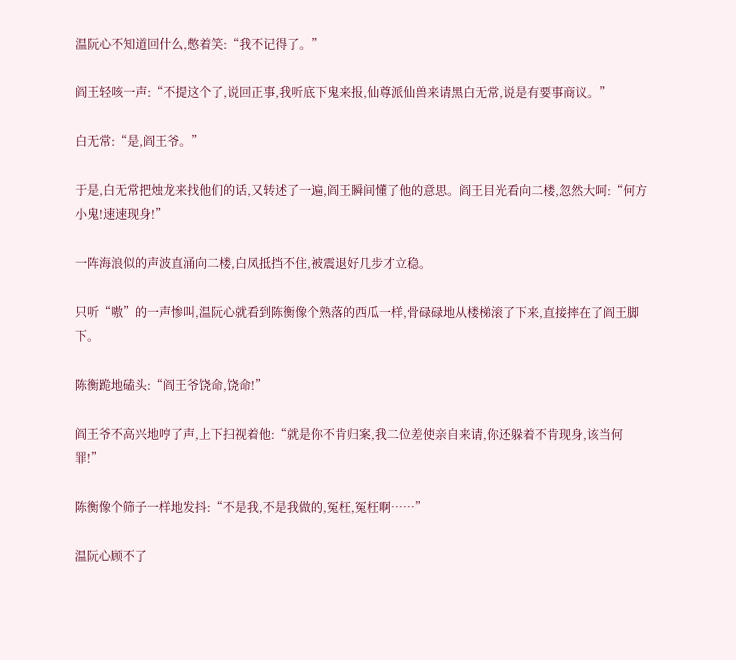温阮心不知道回什么,憋着笑:“我不记得了。”

阎王轻咳一声:“不提这个了,说回正事,我听底下鬼来报,仙尊派仙兽来请黑白无常,说是有要事商议。”

白无常:“是,阎王爷。”

于是,白无常把烛龙来找他们的话,又转述了一遍,阎王瞬间懂了他的意思。阎王目光看向二楼,忽然大呵:“何方小鬼!速速现身!”

一阵海浪似的声波直涌向二楼,白凤抵挡不住,被震退好几步才立稳。

只听“嗷”的一声惨叫,温阮心就看到陈衡像个熟落的西瓜一样,骨碌碌地从楼梯滚了下来,直接摔在了阎王脚下。

陈衡跪地磕头:“阎王爷饶命,饶命!”

阎王爷不高兴地哼了声,上下扫视着他:“就是你不肯归案,我二位差使亲自来请,你还躲着不肯现身,该当何罪!”

陈衡像个筛子一样地发抖:“不是我,不是我做的,冤枉,冤枉啊……”

温阮心顾不了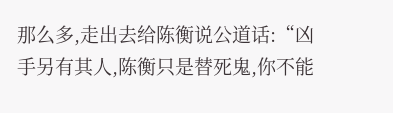那么多,走出去给陈衡说公道话:“凶手另有其人,陈衡只是替死鬼,你不能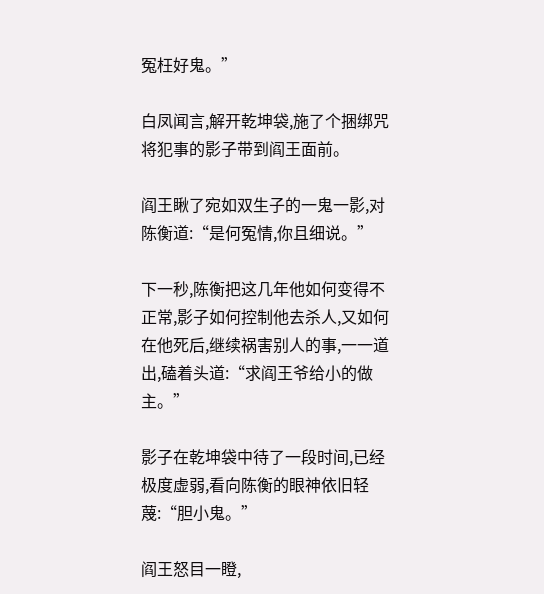冤枉好鬼。”

白凤闻言,解开乾坤袋,施了个捆绑咒将犯事的影子带到阎王面前。

阎王瞅了宛如双生子的一鬼一影,对陈衡道:“是何冤情,你且细说。”

下一秒,陈衡把这几年他如何变得不正常,影子如何控制他去杀人,又如何在他死后,继续祸害别人的事,一一道出,磕着头道:“求阎王爷给小的做主。”

影子在乾坤袋中待了一段时间,已经极度虚弱,看向陈衡的眼神依旧轻蔑:“胆小鬼。”

阎王怒目一瞪,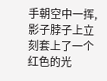手朝空中一挥,影子脖子上立刻套上了一个红色的光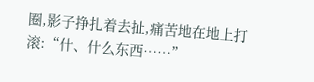圈,影子挣扎着去扯,痛苦地在地上打滚:“什、什么东西……”